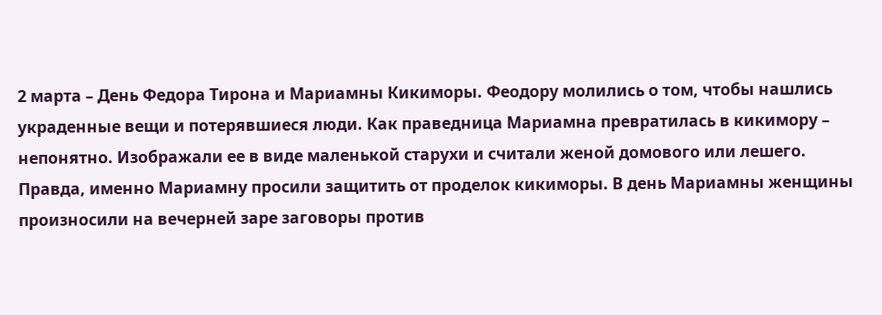2 марта – День Федора Тирона и Мариамны Кикиморы. Феодору молились о том, чтобы нашлись украденные вещи и потерявшиеся люди. Как праведница Мариамна превратилась в кикимору – непонятно. Изображали ее в виде маленькой старухи и считали женой домового или лешего. Правда, именно Мариамну просили защитить от проделок кикиморы. В день Мариамны женщины произносили на вечерней заре заговоры против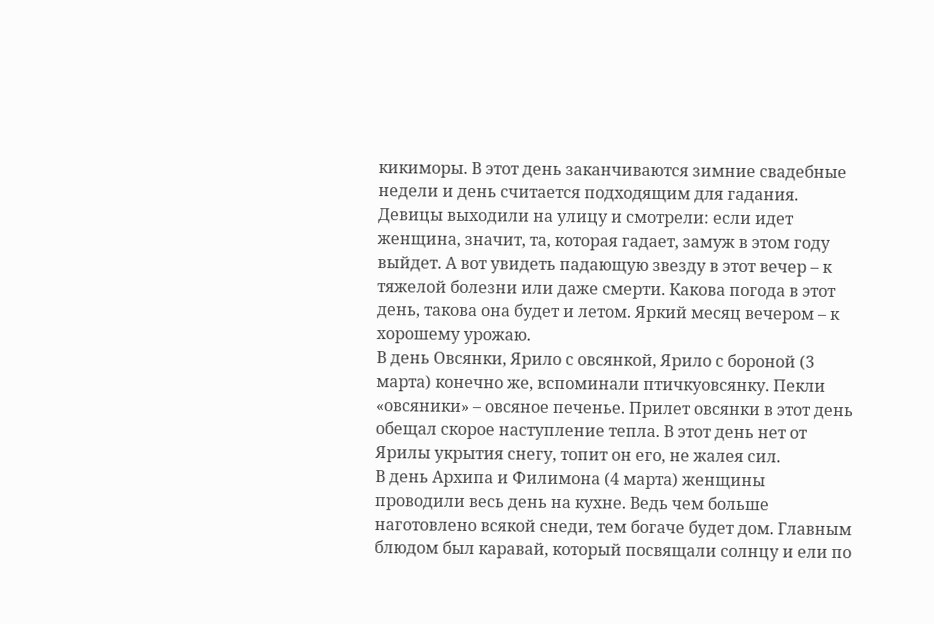кикиморы. В этот день заканчиваются зимние свадебные недели и день считается подходящим для гадания. Девицы выходили на улицу и смотрели: если идет женщина, значит, та, которая гадает, замуж в этом году выйдет. А вот увидеть падающую звезду в этот вечер – к тяжелой болезни или даже смерти. Какова погода в этот день, такова она будет и летом. Яркий месяц вечером – к хорошему урожаю.
В день Овсянки, Ярило с овсянкой, Ярило с бороной (3 марта) конечно же, вспоминали птичкуовсянку. Пекли «овсяники» – овсяное печенье. Прилет овсянки в этот день обещал скорое наступление тепла. В этот день нет от Ярилы укрытия снегу, топит он его, не жалея сил.
В день Архипа и Филимона (4 марта) женщины проводили весь день на кухне. Ведь чем больше наготовлено всякой снеди, тем богаче будет дом. Главным блюдом был каравай, который посвящали солнцу и ели по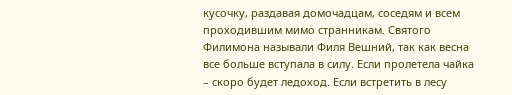кусочку, раздавая домочадцам, соседям и всем проходившим мимо странникам. Святого Филимона называли Филя Вешний, так как весна все больше вступала в силу. Если пролетела чайка – скоро будет ледоход. Если встретить в лесу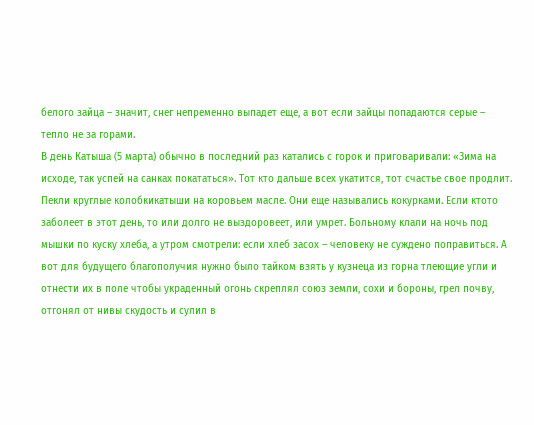белого зайца – значит, снег непременно выпадет еще, а вот если зайцы попадаются серые – тепло не за горами.
В день Катыша (5 марта) обычно в последний раз катались с горок и приговаривали: «Зима на исходе, так успей на санках покататься». Тот кто дальше всех укатится, тот счастье свое продлит. Пекли круглые колобкикатыши на коровьем масле. Они еще назывались кокурками. Если ктото заболеет в этот день, то или долго не выздоровеет, или умрет. Больному клали на ночь под мышки по куску хлеба, а утром смотрели: если хлеб засох – человеку не суждено поправиться. А вот для будущего благополучия нужно было тайком взять у кузнеца из горна тлеющие угли и отнести их в поле чтобы украденный огонь скреплял союз земли, сохи и бороны, грел почву, отгонял от нивы скудость и сулил в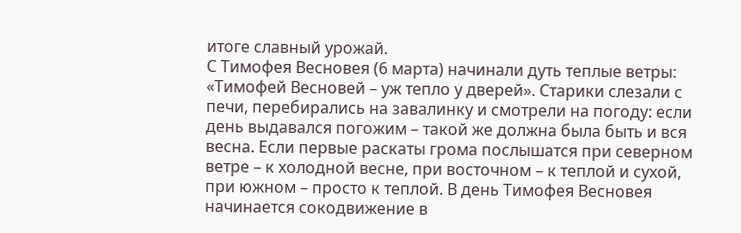итоге славный урожай.
С Тимофея Весновея (6 марта) начинали дуть теплые ветры: «Тимофей Весновей – уж тепло у дверей». Старики слезали с печи, перебирались на завалинку и смотрели на погоду: если день выдавался погожим – такой же должна была быть и вся весна. Если первые раскаты грома послышатся при северном ветре – к холодной весне, при восточном – к теплой и сухой, при южном – просто к теплой. В день Тимофея Весновея начинается сокодвижение в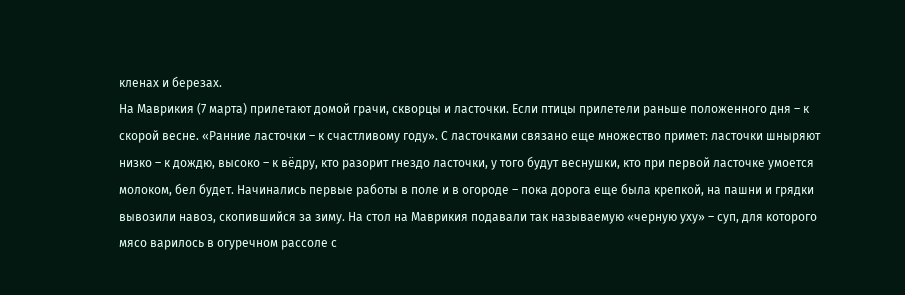кленах и березах.
На Маврикия (7 марта) прилетают домой грачи, скворцы и ласточки. Если птицы прилетели раньше положенного дня – к скорой весне. «Ранние ласточки – к счастливому году». С ласточками связано еще множество примет: ласточки шныряют низко – к дождю, высоко – к вёдру, кто разорит гнездо ласточки, у того будут веснушки, кто при первой ласточке умоется молоком, бел будет. Начинались первые работы в поле и в огороде – пока дорога еще была крепкой, на пашни и грядки вывозили навоз, скопившийся за зиму. На стол на Маврикия подавали так называемую «черную уху» – суп, для которого мясо варилось в огуречном рассоле с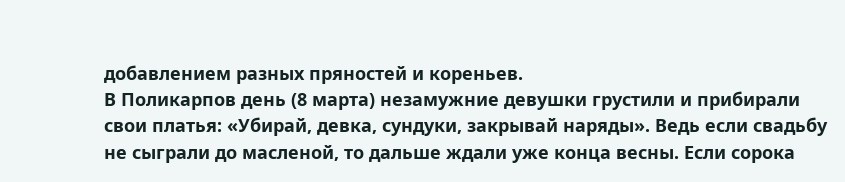добавлением разных пряностей и кореньев.
В Поликарпов день (8 марта) незамужние девушки грустили и прибирали свои платья: «Убирай, девка, сундуки, закрывай наряды». Ведь если свадьбу не сыграли до масленой, то дальше ждали уже конца весны. Если сорока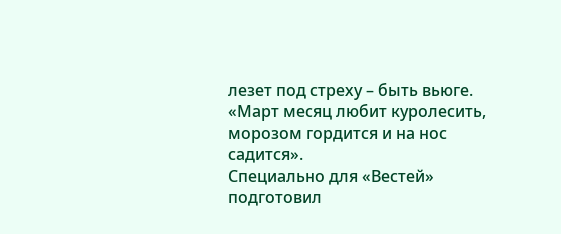лезет под стреху – быть вьюге. «Март месяц любит куролесить, морозом гордится и на нос садится».
Специально для «Вестей»
подготовил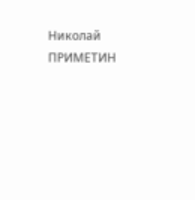Николай ПРИМЕТИН